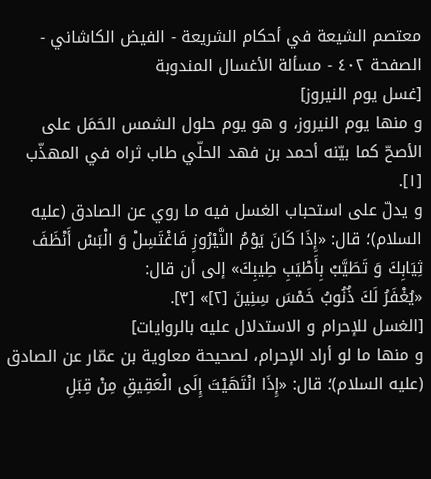معتصم الشيعة في أحكام الشريعة - الفيض الكاشاني - الصفحة ٤٠٢ - مسألة الأغسال المندوبة
[غسل يوم النيروز]
و منها يوم النيروز، و هو يوم حلول الشمس الحَمَل على الأصحّ كما بيّنه أحمد بن فهد الحلّي طاب ثراه في المهذّب [١].
و يدلّ على استحباب الغسل فيه ما روي عن الصادق (عليه السلام)؛ قال: «إِذَا كَانَ يَوْمُ النَّيْرُوزِ فَاغْتَسِلْ وَ الْبَسْ أَنْظَفَ ثِيَابِكَ وَ تَطَيَّبْ بِأَطْيَبِ طِيبِكَ» إلى أن قال:
«يُغْفَرُ لَكَ ذُنُوبُ خَمْسَ سِنِينَ [٢]» [٣].
[الغسل للإحرام و الاستدلال عليه بالروايات]
و منها ما لو أراد الإحرام، لصحيحة معاوية بن عمّار عن الصادق (عليه السلام)؛ قال: «إِذَا انْتَهَيْتَ إِلَى الْعَقِيقِ مِنْ قِبَلِ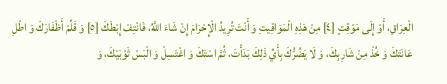الْعِرَاقِ، أَوْ إِلَى مَوْقِتٍ [٤] مِنْ هَذِهِ الْمَوَاقِيتِ وَ أَنْتَ تُرِيدُ الْإِحْرَامَ إِنْ شَاءَ اللَّهُ، فَانْتِفْ إِبْطَكَ [٥] وَ قَلِّمْ أَظْفَارَكَ وَ اطْلِ عَانَتَكَ وَ خُذْ مِنْ شَارِبِكَ، وَ لَا يَضُرُّكَ بِأَيِّ ذَلِكَ بَدَأْتَ، ثُمَّ اسْتَكَ وَ اغْتَسِلْ وَ الْبَسْ ثَوْبَيْكَ، وَ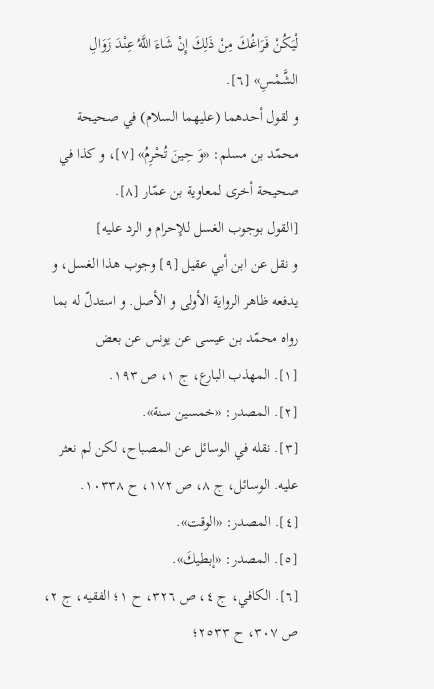لْيَكُنْ فَرَاغُكَ مِنْ ذَلِكَ إِنْ شَاءَ اللَّهُ عِنْدَ زَوَالِ الشَّمْسِ» [٦].
و لقول أحدهما (عليهما السلام) في صحيحة محمّد بن مسلم: «وَ حِينَ تُحْرِمُ» [٧]، و كذا في صحيحة أخرى لمعاوية بن عمّار [٨].
[القول بوجوب الغسل للإحرام و الرد عليه]
و نقل عن ابن أبي عقيل [٩] وجوب هذا الغسل، و يدفعه ظاهر الرواية الأولى و الأصل. و استدلّ له بما رواه محمّد بن عيسى عن يونس عن بعض
[١]. المهذب البارع، ج ١، ص ١٩٣.
[٢]. المصدر: «خمسين سنة».
[٣]. نقله في الوسائل عن المصباح، لكن لم نعثر عليه. الوسائل، ج ٨، ص ١٧٢، ح ١٠٣٣٨.
[٤]. المصدر: «الوقت».
[٥]. المصدر: «إبطيكَ».
[٦]. الكافي، ج ٤، ص ٣٢٦، ح ١؛ الفقيه، ج ٢، ص ٣٠٧، ح ٢٥٣٣؛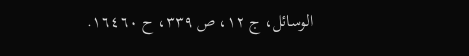الوسائل، ج ١٢، ص ٣٣٩، ح ١٦٤٦٠.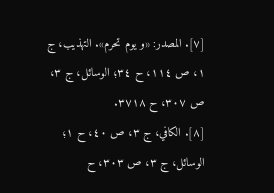[٧]. المصدر: «و يوم تحرم». التهذيب، ج ١، ص ١١٤، ح ٣٤؛ الوسائل، ج ٣، ص ٣٠٧، ح ٣٧١٨.
[٨]. الكافي، ج ٣، ص ٤٠، ح ١؛ الوسائل، ج ٣، ص ٣٠٣، ح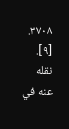٣٧٠٨.
[٩]. نقله عنه في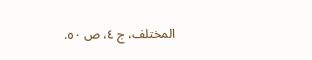المختلف، ج ٤، ص ٥٠.